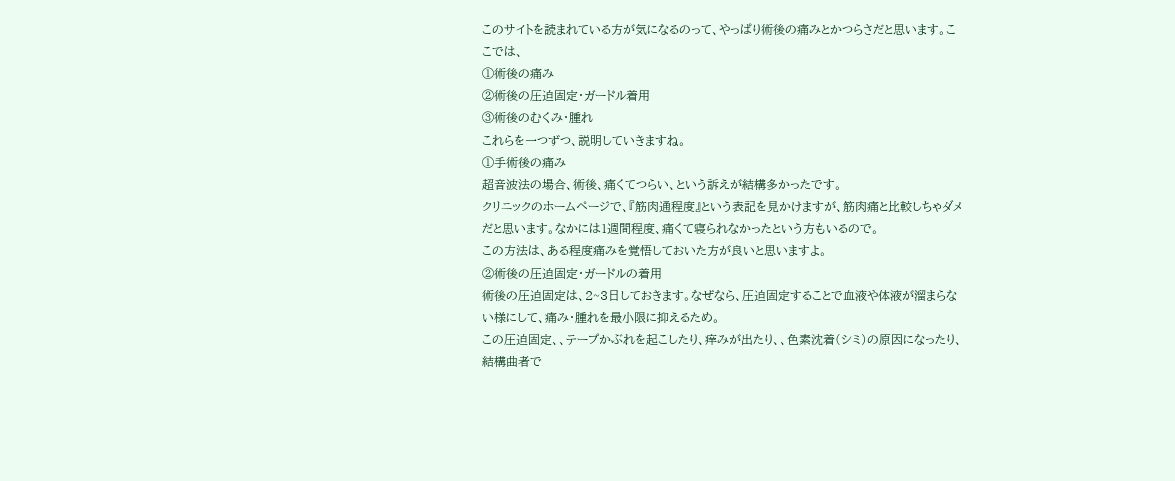このサイトを読まれている方が気になるのって、やっぱり術後の痛みとかつらさだと思います。ここでは、
①術後の痛み
②術後の圧迫固定・ガードル着用
③術後のむくみ・腫れ
これらを一つずつ、説明していきますね。
①手術後の痛み
超音波法の場合、術後、痛くてつらい、という訴えが結構多かったです。
クリニックのホームページで、『筋肉通程度』という表記を見かけますが、筋肉痛と比較しちゃダメだと思います。なかには1週間程度、痛くて寝られなかったという方もいるので。
この方法は、ある程度痛みを覚悟しておいた方が良いと思いますよ。
②術後の圧迫固定・ガードルの着用
術後の圧迫固定は、2~3日しておきます。なぜなら、圧迫固定することで血液や体液が溜まらない様にして、痛み・腫れを最小限に抑えるため。
この圧迫固定、、テープかぶれを起こしたり、痒みが出たり、、色素沈着(シミ)の原因になったり、結構曲者で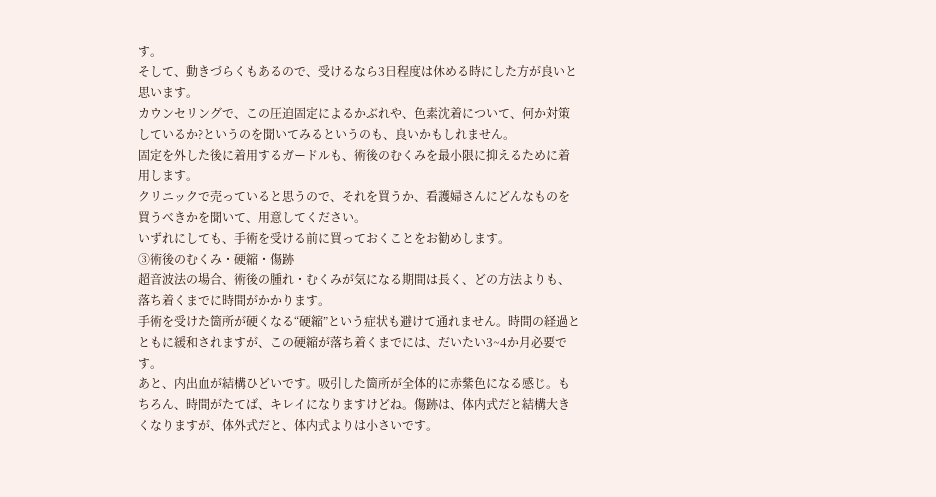す。
そして、動きづらくもあるので、受けるなら3日程度は休める時にした方が良いと思います。
カウンセリングで、この圧迫固定によるかぶれや、色素沈着について、何か対策しているか?というのを聞いてみるというのも、良いかもしれません。
固定を外した後に着用するガードルも、術後のむくみを最小限に抑えるために着用します。
クリニックで売っていると思うので、それを買うか、看護婦さんにどんなものを買うべきかを聞いて、用意してください。
いずれにしても、手術を受ける前に買っておくことをお勧めします。
③術後のむくみ・硬縮・傷跡
超音波法の場合、術後の腫れ・むくみが気になる期間は長く、どの方法よりも、落ち着くまでに時間がかかります。
手術を受けた箇所が硬くなる“硬縮”という症状も避けて通れません。時間の経過とともに緩和されますが、この硬縮が落ち着くまでには、だいたい3~4か月必要です。
あと、内出血が結構ひどいです。吸引した箇所が全体的に赤紫色になる感じ。もちろん、時間がたてば、キレイになりますけどね。傷跡は、体内式だと結構大きくなりますが、体外式だと、体内式よりは小さいです。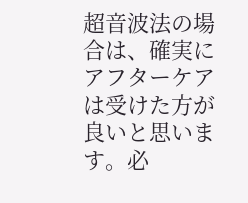超音波法の場合は、確実にアフターケアは受けた方が良いと思います。必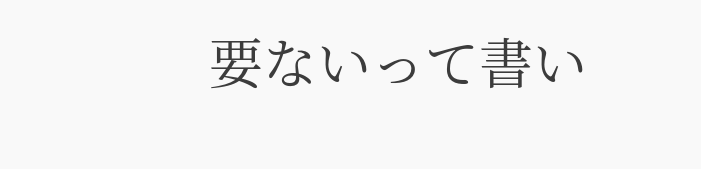要ないって書い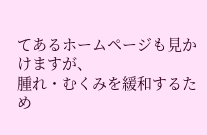てあるホームページも見かけますが、
腫れ・むくみを緩和するため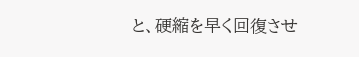と、硬縮を早く回復させ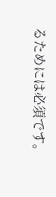るためには必須です。